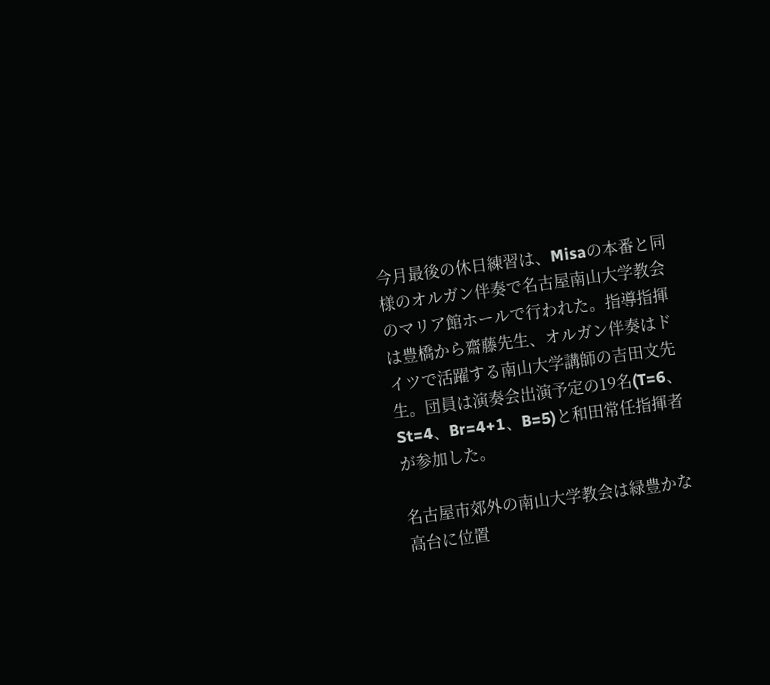今月最後の休日練習は、Misaの本番と同様のオルガン伴奏で名古屋南山大学教会のマリア館ホールで行われた。指導指揮は豊橋から齋藤先生、オルガン伴奏はドイツで活躍する南山大学講師の吉田文先生。団員は演奏会出演予定の19名(T=6、St=4、Br=4+1、B=5)と和田常任指揮者が参加した。

名古屋市郊外の南山大学教会は緑豊かな高台に位置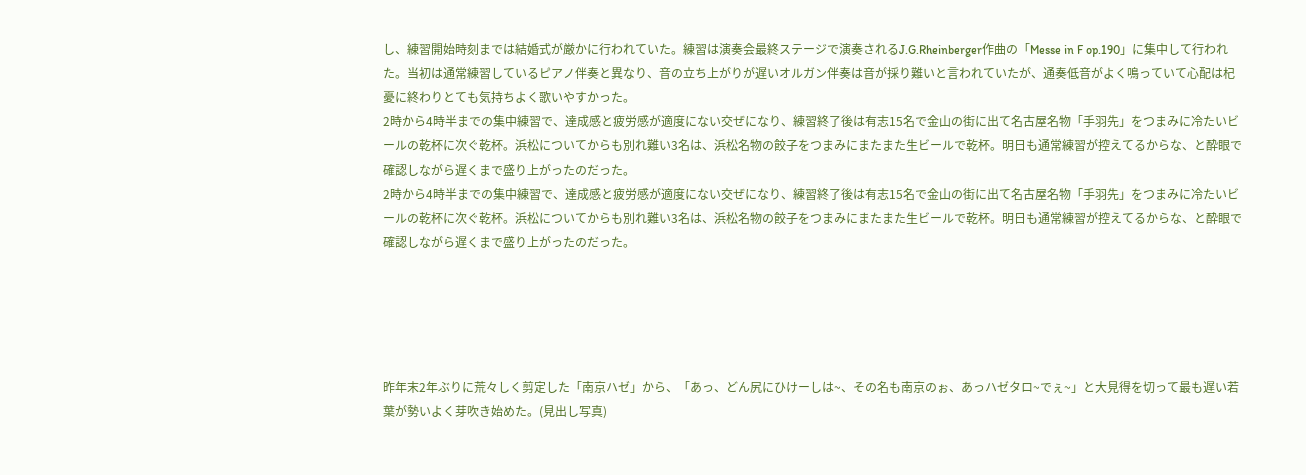し、練習開始時刻までは結婚式が厳かに行われていた。練習は演奏会最終ステージで演奏されるJ.G.Rheinberger作曲の「Messe in F op.190」に集中して行われた。当初は通常練習しているピアノ伴奏と異なり、音の立ち上がりが遅いオルガン伴奏は音が採り難いと言われていたが、通奏低音がよく鳴っていて心配は杞憂に終わりとても気持ちよく歌いやすかった。
2時から4時半までの集中練習で、達成感と疲労感が適度にない交ぜになり、練習終了後は有志15名で金山の街に出て名古屋名物「手羽先」をつまみに冷たいビールの乾杯に次ぐ乾杯。浜松についてからも別れ難い3名は、浜松名物の餃子をつまみにまたまた生ビールで乾杯。明日も通常練習が控えてるからな、と酔眼で確認しながら遅くまで盛り上がったのだった。
2時から4時半までの集中練習で、達成感と疲労感が適度にない交ぜになり、練習終了後は有志15名で金山の街に出て名古屋名物「手羽先」をつまみに冷たいビールの乾杯に次ぐ乾杯。浜松についてからも別れ難い3名は、浜松名物の餃子をつまみにまたまた生ビールで乾杯。明日も通常練習が控えてるからな、と酔眼で確認しながら遅くまで盛り上がったのだった。





昨年末2年ぶりに荒々しく剪定した「南京ハゼ」から、「あっ、どん尻にひけーしは~、その名も南京のぉ、あっハゼタロ~でぇ~」と大見得を切って最も遅い若葉が勢いよく芽吹き始めた。(見出し写真)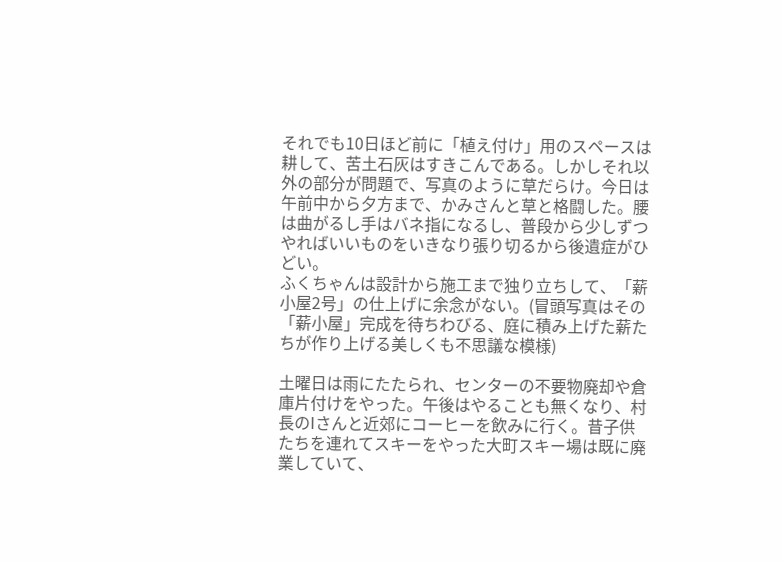それでも10日ほど前に「植え付け」用のスペースは耕して、苦土石灰はすきこんである。しかしそれ以外の部分が問題で、写真のように草だらけ。今日は午前中から夕方まで、かみさんと草と格闘した。腰は曲がるし手はバネ指になるし、普段から少しずつやればいいものをいきなり張り切るから後遺症がひどい。
ふくちゃんは設計から施工まで独り立ちして、「薪小屋2号」の仕上げに余念がない。(冒頭写真はその「薪小屋」完成を待ちわびる、庭に積み上げた薪たちが作り上げる美しくも不思議な模様)

土曜日は雨にたたられ、センターの不要物廃却や倉庫片付けをやった。午後はやることも無くなり、村長のIさんと近郊にコーヒーを飲みに行く。昔子供たちを連れてスキーをやった大町スキー場は既に廃業していて、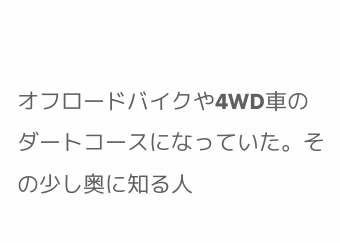オフロードバイクや4WD車のダートコースになっていた。その少し奥に知る人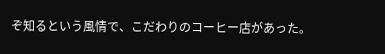ぞ知るという風情で、こだわりのコーヒー店があった。